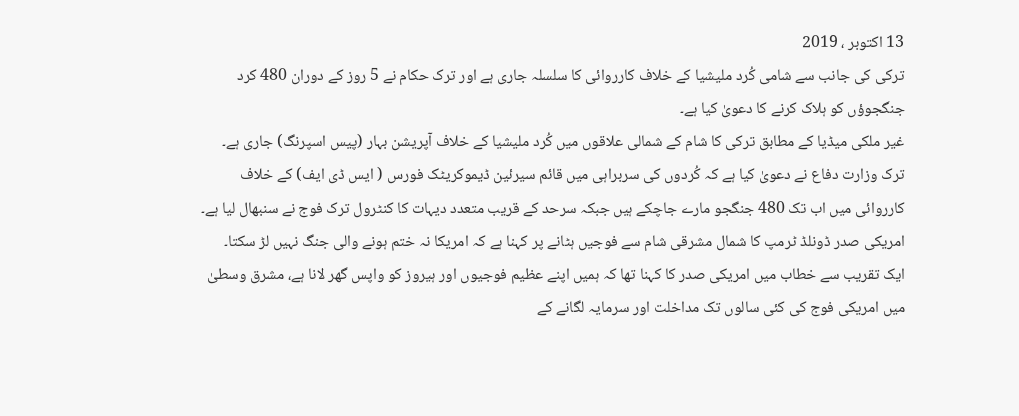13 اکتوبر ، 2019
ترکی کی جانب سے شامی کُرد ملیشیا کے خلاف کارروائی کا سلسلہ جاری ہے اور ترک حکام نے 5 روز کے دوران 480 کرد جنگجوؤں کو ہلاک کرنے کا دعویٰ کیا ہے۔
غیر ملکی میڈیا کے مطابق ترکی کا شام کے شمالی علاقوں میں کُرد ملیشیا کے خلاف آپریشن بہار (پیس اسپرنگ) جاری ہے۔
ترک وزارت دفاع نے دعویٰ کیا ہے کہ کُردوں کی سربراہی میں قائم سیرئین ڈیموکریٹک فورس ( ایس ڈی ایف) کے خلاف کارروائی میں اب تک 480 جنگجو مارے جاچکے ہیں جبکہ سرحد کے قریب متعدد دیہات کا کنٹرول ترک فوج نے سنبھال لیا ہے۔
امریکی صدر ڈونلڈ ٹرمپ کا شمال مشرقی شام سے فوجیں ہٹانے پر کہنا ہے کہ امریکا نہ ختم ہونے والی جنگ نہیں لڑ سکتا۔
ایک تقریب سے خطاب میں امریکی صدر کا کہنا تھا کہ ہمیں اپنے عظیم فوجیوں اور ہیروز کو واپس گھر لانا ہے، مشرق وسطیٰ میں امریکی فوج کی کئی سالوں تک مداخلت اور سرمایہ لگانے کے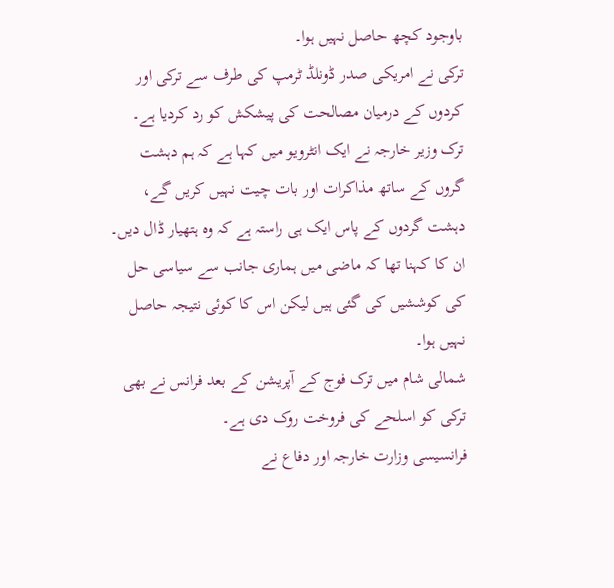باوجود کچھ حاصل نہیں ہوا۔
ترکی نے امریکی صدر ڈونلڈ ٹرمپ کی طرف سے ترکی اور کردوں کے درمیان مصالحت کی پیشکش کو رد کردیا ہے۔
ترک وزیر خارجہ نے ایک انٹرویو میں کہا ہے کہ ہم دہشت گروں کے ساتھ مذاکرات اور بات چیت نہیں کریں گے، دہشت گردوں کے پاس ایک ہی راستہ ہے کہ وہ ہتھیار ڈال دیں۔
ان کا کہنا تھا کہ ماضی میں ہماری جانب سے سیاسی حل کی کوششیں کی گئی ہیں لیکن اس کا کوئی نتیجہ حاصل نہیں ہوا۔
شمالی شام میں ترک فوج کے آپریشن کے بعد فرانس نے بھی ترکی کو اسلحے کی فروخت روک دی ہے۔
فرانسیسی وزارت خارجہ اور دفاع نے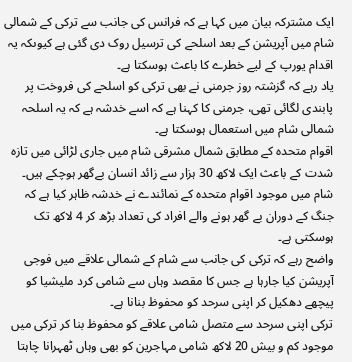ایک مشترکہ بیان میں کہا ہے کہ فرانس کی جانب سے ترکی کے شمالی شام میں آپریشن کے بعد اسلحے کی ترسیل روک دی گئی ہے کیوںکہ یہ اقدام یورپ کے لیے خطرے کا باعث ہوسکتا ہے۔
یاد رہے کہ گزشتہ روز جرمنی نے بھی ترکی کو اسلحے کی فروخت پر پابندی لگائی تھی، جرمنی کا کہنا ہے کہ اسے خدشہ ہے کہ یہ اسلحہ شمالی شام میں استعمال ہوسکتا ہے۔
اقوام متحدہ کے مطابق شمال مشرقی شام میں جاری لڑائی میں تازہ شدت کے باعث ایک لاکھ 30 ہزار سے زائد انسان بےگھر ہوچکے ہیں۔
شام میں موجود اقوام متحدہ کے نمائندے نے خدشہ ظاہر کیا ہے کہ جنگ کے دوران بے گھر ہونے والے افراد کی تعداد بڑھ کر 4 لاکھ تک ہوسکتی ہے۔
واضح رہے کہ ترکی کی جانب سے شام کے شمالی علاقے میں فوجی آپریشن کیا جارہا ہے جس کا مقصد وہاں سے شامی کرد ملیشیا کو پیچھے دھکیل کر اپنی سرحد کو محفوظ بنانا ہے۔
ترکی اپنی سرحد سے متصل شامی علاقے کو محفوظ بنا کر ترکی میں موجود کم و بیش 20 لاکھ شامی مہاجرین کو بھی وہاں ٹھہرانا چاہتا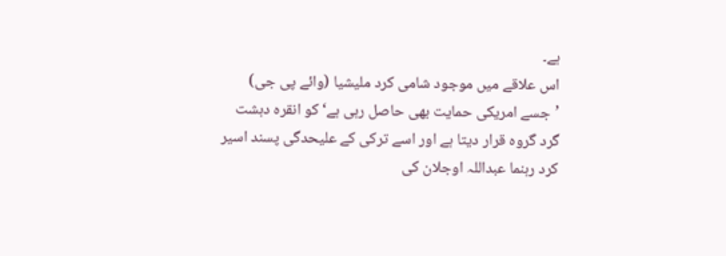ہے۔
اس علاقے میں موجود شامی کرد ملیشیا (وائے پی جی) ’جسے امریکی حمایت بھی حاصل رہی ہے‘ کو انقرہ دہشت گرد گروہ قرار دیتا ہے اور اسے ترکی کے علیحدگی پسند اسیر کرد رہنما عبداللہ اوجلان کی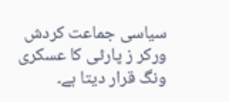سیاسی جماعت کردش ورکر ز پارٹی کا عسکری ونگ قرار دیتا ہے۔